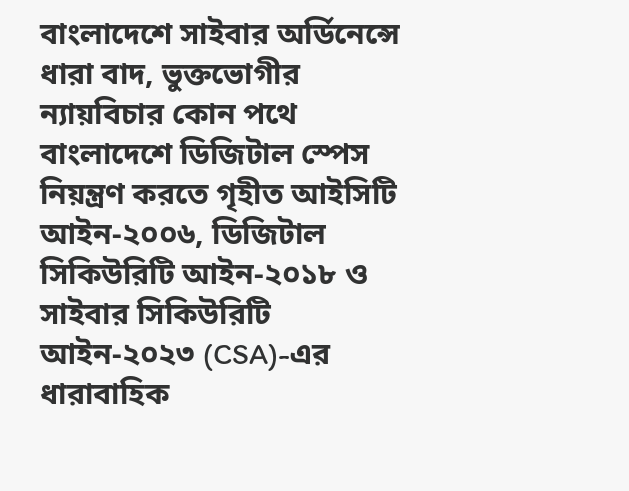বাংলাদেশে সাইবার অর্ডিনেন্সে ধারা বাদ, ভুক্তভোগীর ন্যায়বিচার কোন পথে
বাংলাদেশে ডিজিটাল স্পেস নিয়ন্ত্রণ করতে গৃহীত আইসিটি আইন-২০০৬, ডিজিটাল সিকিউরিটি আইন-২০১৮ ও সাইবার সিকিউরিটি আইন-২০২৩ (CSA)-এর ধারাবাহিক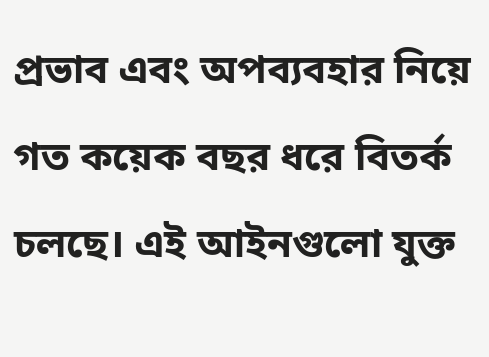প্রভাব এবং অপব্যবহার নিয়ে গত কয়েক বছর ধরে বিতর্ক চলছে। এই আইনগুলো যুক্ত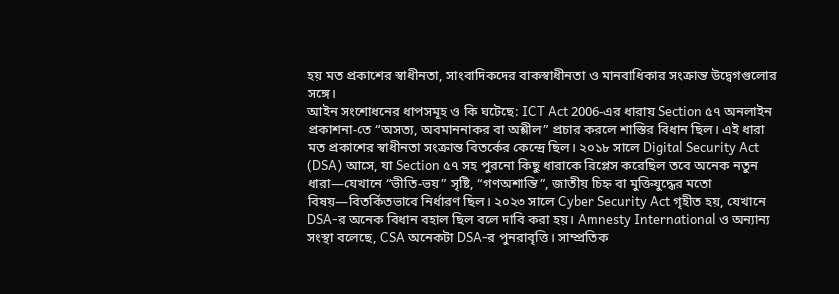হয় মত প্রকাশের স্বাধীনতা, সাংবাদিকদের বাকস্বাধীনতা ও মানবাধিকার সংক্রান্ত উদ্বেগগুলোর সঙ্গে।
আইন সংশোধনের ধাপসমূহ ও কি ঘটেছে: ICT Act 2006-এর ধারায় Section ৫৭ অনলাইন প্রকাশনা-তে “অসত্য, অবমাননাকর বা অশ্লীল” প্রচার করলে শাস্তির বিধান ছিল। এই ধারা মত প্রকাশের স্বাধীনতা সংক্রান্ত বিতর্কের কেন্দ্রে ছিল। ২০১৮ সালে Digital Security Act (DSA) আসে, যা Section ৫৭ সহ পুরনো কিছু ধারাকে রিপ্লেস করেছিল তবে অনেক নতুন ধারা—যেখানে “ভীতি-ভয়” সৃষ্টি, “গণঅশান্তি”, জাতীয় চিহ্ন বা মুক্তিযুদ্ধের মতো বিষয়—বিতর্কিতভাবে নির্ধারণ ছিল। ২০২৩ সালে Cyber Security Act গৃহীত হয়, যেখানে DSA-র অনেক বিধান বহাল ছিল বলে দাবি করা হয়। Amnesty International ও অন্যান্য সংস্থা বলেছে, CSA অনেকটা DSA-র পুনরাবৃত্তি। সাম্প্রতিক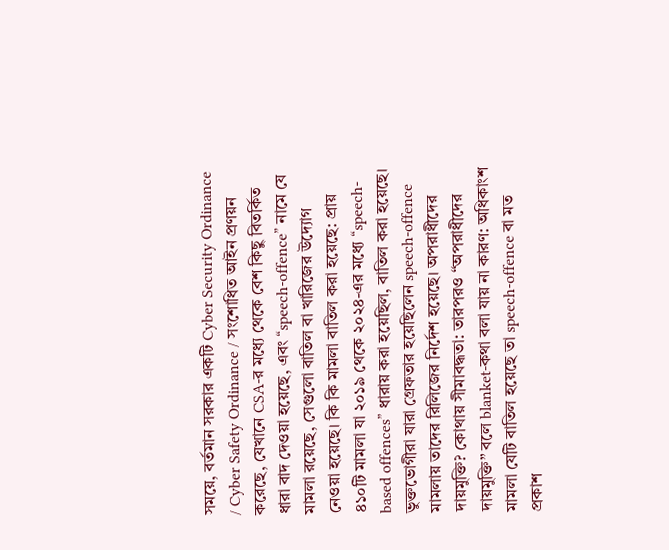সময়ে, বর্তমান সরকার একটি Cyber Security Ordinance / Cyber Safety Ordinance / সংশোধিত আইন প্রণয়ন করেছে, যেখানে CSA-র মধ্যে থেকে বেশ কিছু বিতর্কিত ধারা বাদ দেওয়া হয়েছে, এবং “speech-offence” নামে যে মামলা রয়েছে, সেগুলো বাতিল বা খারিজের উদ্যোগ নেওয়া হয়েছে। কি কি মামলা বাতিল করা হয়েছে: প্রায় ৪১০টি মামলা যা ২০১৯ থেকে ২০২৪-এর মধ্যে “speech-based offences” ধারায় করা হয়েছিল, বাতিল করা হয়েছে। ভুক্তভোগীরা যারা গ্রেফতার হয়েছিলেন speech-offence মামলায় তাদের রিলিজের নির্দেশ হয়েছে। অপরাধীদের দায়মুক্তি? কোথায় সীমাবদ্ধতা: তারপরও “অপরাধীদের দায়মুক্তি” বলে blanket-কথা বলা যায় না কারণ: অধিকাংশ মামলা যেটি বাতিল হয়েছে তা speech-offence বা মত প্রকাশ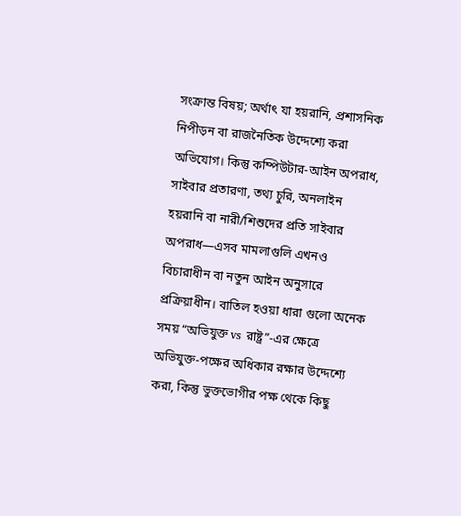সংক্রান্ত বিষয়; অর্থাৎ যা হয়রানি, প্রশাসনিক নিপীড়ন বা রাজনৈতিক উদ্দেশ্যে করা অভিযোগ। কিন্তু কম্পিউটার-আইন অপরাধ, সাইবার প্রতারণা, তথ্য চুরি, অনলাইন হয়রানি বা নারী/শিশুদের প্রতি সাইবার অপরাধ—এসব মামলাগুলি এখনও বিচারাধীন বা নতুন আইন অনুসারে প্রক্রিয়াধীন। বাতিল হওয়া ধারা গুলো অনেক সময় “অভিযুক্ত vs রাষ্ট্র”-এর ক্ষেত্রে অভিযুক্ত-পক্ষের অধিকার রক্ষার উদ্দেশ্যে করা, কিন্তু ভুক্তভোগীর পক্ষ থেকে কিছু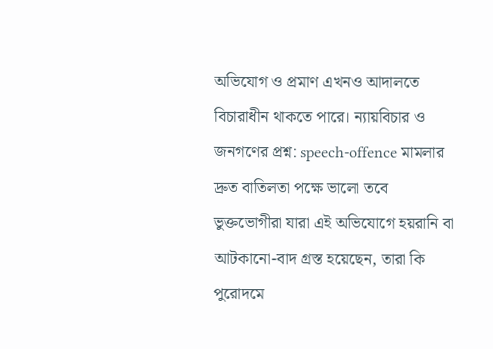অভিযোগ ও প্রমাণ এখনও আদালতে বিচারাধীন থাকতে পারে। ন্যায়বিচার ও জনগণের প্রশ্ন: speech-offence মামলার দ্রুত বাতিলতা পক্ষে ভালো তবে ভুক্তভোগীরা যারা এই অভিযোগে হয়রানি বা আটকানো-বাদ গ্রস্ত হয়েছেন, তারা কি পুরোদমে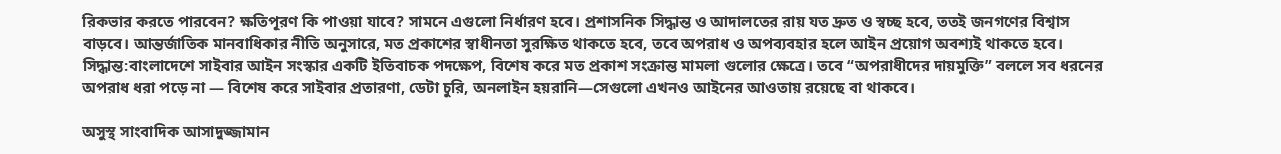রিকভার করতে পারবেন? ক্ষতিপূরণ কি পাওয়া যাবে? সামনে এগুলো নির্ধারণ হবে। প্রশাসনিক সিদ্ধান্ত ও আদালতের রায় যত দ্রুত ও স্বচ্ছ হবে, ততই জনগণের বিশ্বাস বাড়বে। আন্তর্জাতিক মানবাধিকার নীতি অনুসারে, মত প্রকাশের স্বাধীনতা সুরক্ষিত থাকতে হবে, তবে অপরাধ ও অপব্যবহার হলে আইন প্রয়োগ অবশ্যই থাকতে হবে। সিদ্ধান্ত:বাংলাদেশে সাইবার আইন সংস্কার একটি ইতিবাচক পদক্ষেপ, বিশেষ করে মত প্রকাশ সংক্রান্ত মামলা গুলোর ক্ষেত্রে। তবে “অপরাধীদের দায়মুক্তি” বললে সব ধরনের অপরাধ ধরা পড়ে না — বিশেষ করে সাইবার প্রতারণা, ডেটা চুরি, অনলাইন হয়রানি—সেগুলো এখনও আইনের আওতায় রয়েছে বা থাকবে।

অসুস্থ সাংবাদিক আসাদুজ্জামান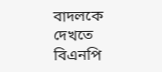বাদলকে দেখতে বিএনপি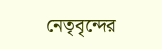নেতৃবৃন্দের